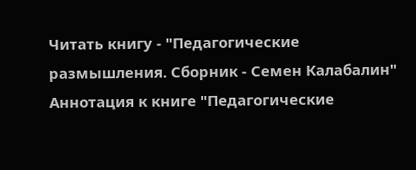Читать книгу - "Педагогические размышления. Сборник - Семен Калабалин"
Аннотация к книге "Педагогические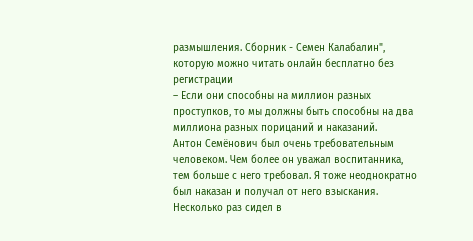размышления. Сборник - Семен Калабалин", которую можно читать онлайн бесплатно без регистрации
– Если они способны на миллион разных проступков, то мы должны быть способны на два миллиона разных порицаний и наказаний.
Антон Семёнович был очень требовательным человеком. Чем более он уважал воспитанника, тем больше с него требовал. Я тоже неоднократно был наказан и получал от него взыскания. Несколько раз сидел в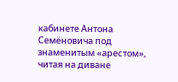кабинете Антона Семёновича под знаменитым «арестом», читая на диване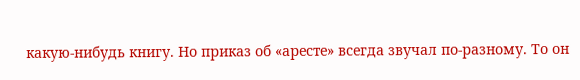какую-нибудь книгу. Но приказ об «аресте» всегда звучал по-разному. То он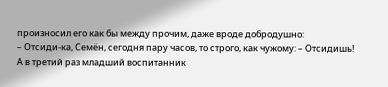произносил его как бы между прочим, даже вроде добродушно:
– Отсиди-ка, Семён, сегодня пару часов, то строго, как чужому: – Отсидишь!
А в третий раз младший воспитанник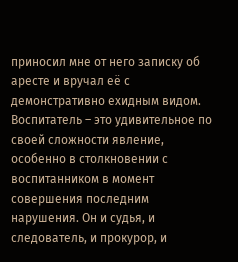приносил мне от него записку об аресте и вручал её с демонстративно ехидным видом.
Воспитатель – это удивительное по своей сложности явление, особенно в столкновении с воспитанником в момент совершения последним нарушения. Он и судья, и следователь, и прокурор, и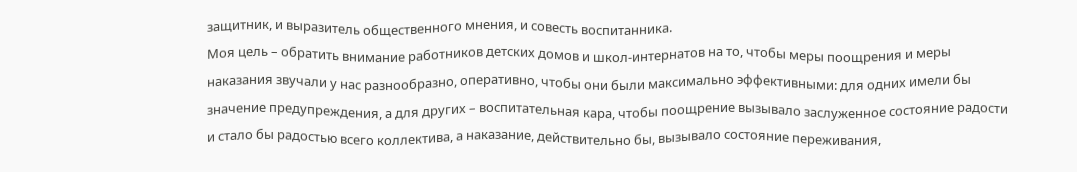защитник, и выразитель общественного мнения, и совесть воспитанника.
Моя цель – обратить внимание работников детских домов и школ-интернатов на то, чтобы меры поощрения и меры наказания звучали у нас разнообразно, оперативно, чтобы они были максимально эффективными: для одних имели бы значение предупреждения, а для других – воспитательная кара, чтобы поощрение вызывало заслуженное состояние радости и стало бы радостью всего коллектива, а наказание, действительно бы, вызывало состояние переживания,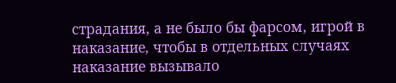страдания, а не было бы фарсом, игрой в наказание, чтобы в отдельных случаях наказание вызывало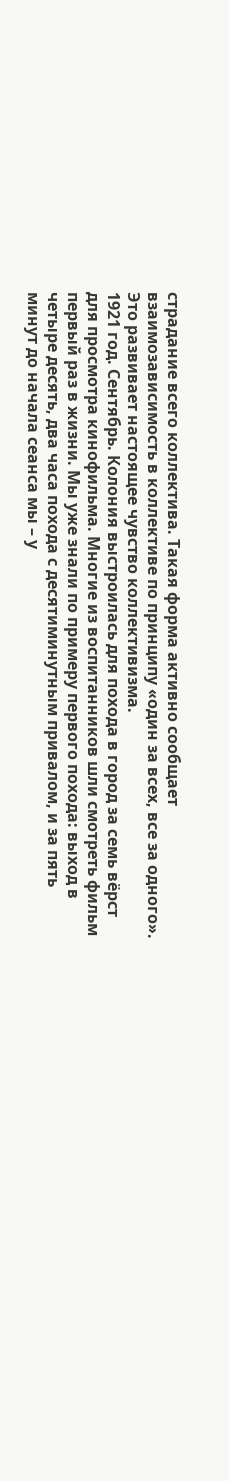страдание всего коллектива. Такая форма активно сообщает взаимозависимость в коллективе по принципу «один за всех, все за одного». Это развивает настоящее чувство коллективизма.
1921 год. Сентябрь. Колония выстроилась для похода в город за семь вёрст для просмотра кинофильма. Многие из воспитанников шли смотреть фильм первый раз в жизни. Мы уже знали по примеру первого похода: выход в четыре десять, два часа похода с десятиминутным привалом, и за пять минут до начала сеанса мы – у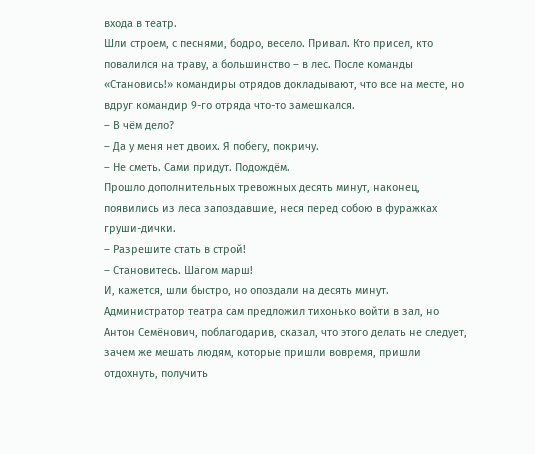входа в театр.
Шли строем, с песнями, бодро, весело. Привал. Кто присел, кто повалился на траву, а большинство – в лес. После команды «Становись!» командиры отрядов докладывают, что все на месте, но вдруг командир 9-го отряда что-то замешкался.
– В чём дело?
– Да у меня нет двоих. Я побегу, покричу.
– Не сметь. Сами придут. Подождём.
Прошло дополнительных тревожных десять минут, наконец, появились из леса запоздавшие, неся перед собою в фуражках груши-дички.
– Разрешите стать в строй!
– Становитесь. Шагом марш!
И, кажется, шли быстро, но опоздали на десять минут. Администратор театра сам предложил тихонько войти в зал, но Антон Семёнович, поблагодарив, сказал, что этого делать не следует, зачем же мешать людям, которые пришли вовремя, пришли отдохнуть, получить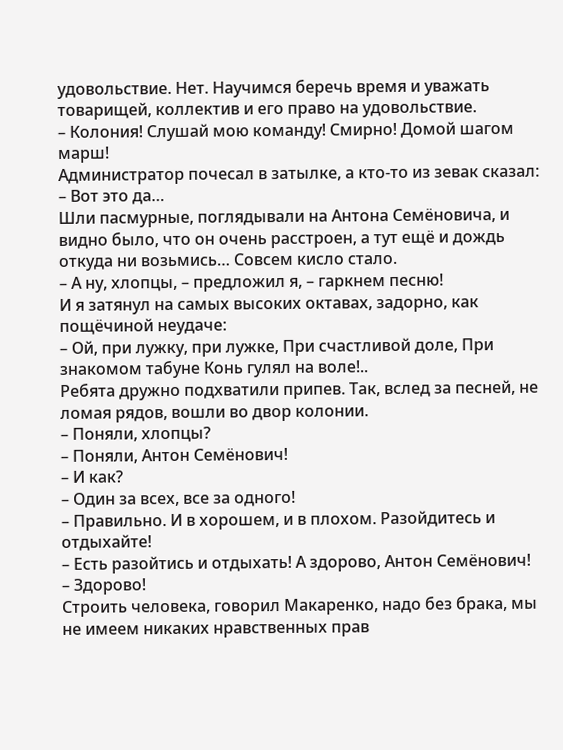удовольствие. Нет. Научимся беречь время и уважать товарищей, коллектив и его право на удовольствие.
– Колония! Слушай мою команду! Смирно! Домой шагом марш!
Администратор почесал в затылке, а кто-то из зевак сказал:
– Вот это да…
Шли пасмурные, поглядывали на Антона Семёновича, и видно было, что он очень расстроен, а тут ещё и дождь откуда ни возьмись… Совсем кисло стало.
– А ну, хлопцы, – предложил я, – гаркнем песню!
И я затянул на самых высоких октавах, задорно, как пощёчиной неудаче:
– Ой, при лужку, при лужке, При счастливой доле, При знакомом табуне Конь гулял на воле!..
Ребята дружно подхватили припев. Так, вслед за песней, не ломая рядов, вошли во двор колонии.
– Поняли, хлопцы?
– Поняли, Антон Семёнович!
– И как?
– Один за всех, все за одного!
– Правильно. И в хорошем, и в плохом. Разойдитесь и отдыхайте!
– Есть разойтись и отдыхать! А здорово, Антон Семёнович!
– Здорово!
Строить человека, говорил Макаренко, надо без брака, мы не имеем никаких нравственных прав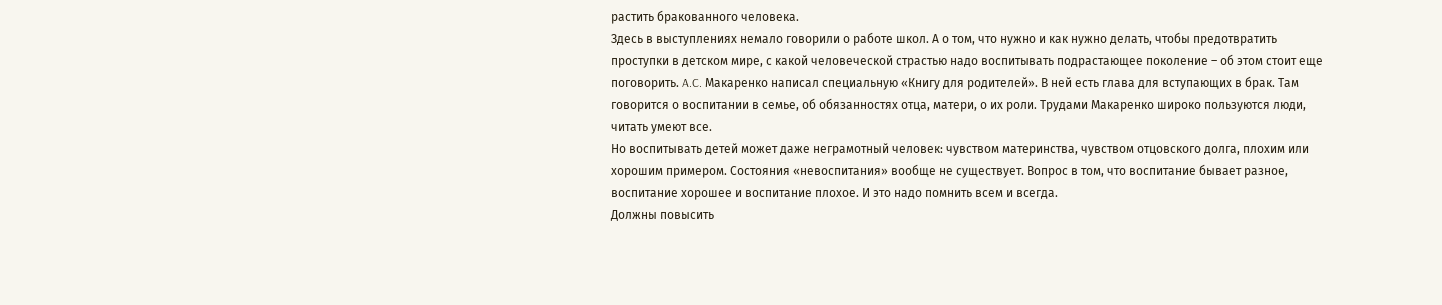растить бракованного человека.
Здесь в выступлениях немало говорили о работе школ. А о том, что нужно и как нужно делать, чтобы предотвратить проступки в детском мире, с какой человеческой страстью надо воспитывать подрастающее поколение – об этом стоит еще поговорить. A.C. Макаренко написал специальную «Книгу для родителей». В ней есть глава для вступающих в брак. Там говорится о воспитании в семье, об обязанностях отца, матери, о их роли. Трудами Макаренко широко пользуются люди, читать умеют все.
Но воспитывать детей может даже неграмотный человек: чувством материнства, чувством отцовского долга, плохим или хорошим примером. Состояния «невоспитания» вообще не существует. Вопрос в том, что воспитание бывает разное, воспитание хорошее и воспитание плохое. И это надо помнить всем и всегда.
Должны повысить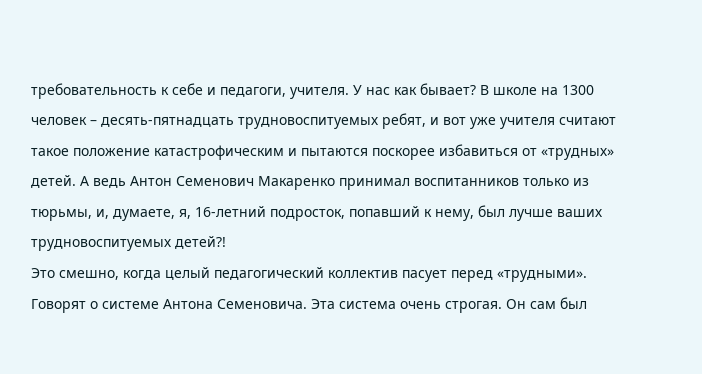требовательность к себе и педагоги, учителя. У нас как бывает? В школе на 1300 человек – десять-пятнадцать трудновоспитуемых ребят, и вот уже учителя считают такое положение катастрофическим и пытаются поскорее избавиться от «трудных» детей. А ведь Антон Семенович Макаренко принимал воспитанников только из тюрьмы, и, думаете, я, 16-летний подросток, попавший к нему, был лучше ваших трудновоспитуемых детей?!
Это смешно, когда целый педагогический коллектив пасует перед «трудными».
Говорят о системе Антона Семеновича. Эта система очень строгая. Он сам был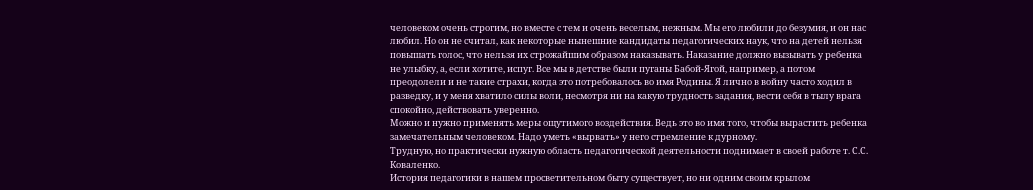человеком очень строгим, но вместе с тем и очень веселым, нежным. Мы его любили до безумия, и он нас любил. Но он не считал, как некоторые нынешние кандидаты педагогических наук, что на детей нельзя повышать голос, что нельзя их строжайшим образом наказывать. Наказание должно вызывать у ребенка не улыбку, а, если хотите, испуг. Все мы в детстве были пуганы Бабой-Ягой, например, а потом преодолели и не такие страхи, когда это потребовалось во имя Родины. Я лично в войну часто ходил в разведку, и у меня хватило силы воли, несмотря ни на какую трудность задания, вести себя в тылу врага спокойно, действовать уверенно.
Можно и нужно применять меры ощутимого воздействия. Ведь это во имя того, чтобы вырастить ребенка замечательным человеком. Надо уметь «вырвать» у него стремление к дурному.
Трудную, но практически нужную область педагогической деятельности поднимает в своей работе т. С.С. Коваленко.
История педагогики в нашем просветительном быту существует, но ни одним своим крылом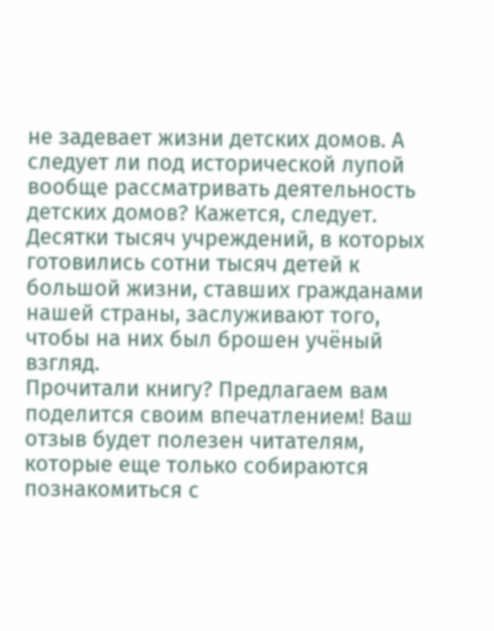не задевает жизни детских домов. А следует ли под исторической лупой вообще рассматривать деятельность детских домов? Кажется, следует. Десятки тысяч учреждений, в которых готовились сотни тысяч детей к большой жизни, ставших гражданами нашей страны, заслуживают того, чтобы на них был брошен учёный взгляд.
Прочитали книгу? Предлагаем вам поделится своим впечатлением! Ваш отзыв будет полезен читателям, которые еще только собираются познакомиться с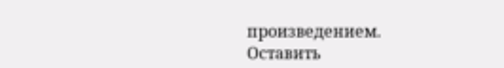произведением.
Оставить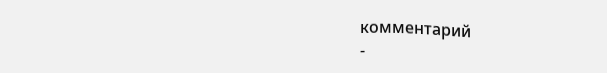комментарий
-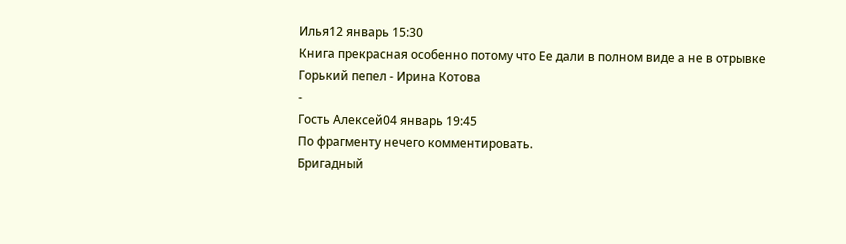Илья12 январь 15:30
Книга прекрасная особенно потому что Ее дали в полном виде а не в отрывке
Горький пепел - Ирина Котова
-
Гость Алексей04 январь 19:45
По фрагменту нечего комментировать.
Бригадный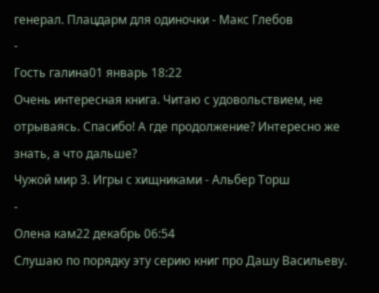генерал. Плацдарм для одиночки - Макс Глебов
-
Гость галина01 январь 18:22
Очень интересная книга. Читаю с удовольствием, не отрываясь. Спасибо! А где продолжение? Интересно же знать, а что дальше?
Чужой мир 3. Игры с хищниками - Альбер Торш
-
Олена кам22 декабрь 06:54
Слушаю по порядку эту серию книг про Дашу Васильеву.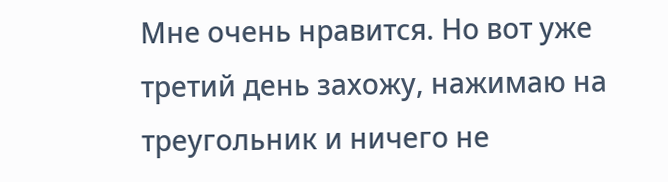Мне очень нравится. Но вот уже третий день захожу, нажимаю на треугольник и ничего не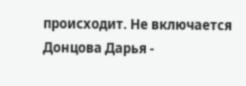происходит. Не включается
Донцова Дарья -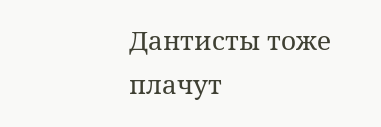Дантисты тоже плачут